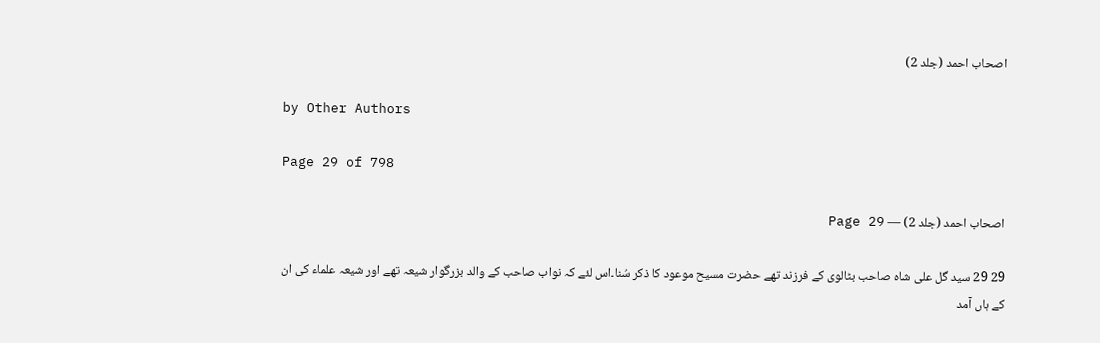اصحاب احمد (جلد 2)

by Other Authors

Page 29 of 798

اصحاب احمد (جلد 2) — Page 29

29 29 سید گل علی شاہ صاحب بٹالوی کے فرزند تھے حضرت مسیح موعود کا ذکر سُنا۔اس لئے کہ نواب صاحب کے والد بزرگوار شیعہ تھے اور شیعہ علماء کی ان کے ہاں آمد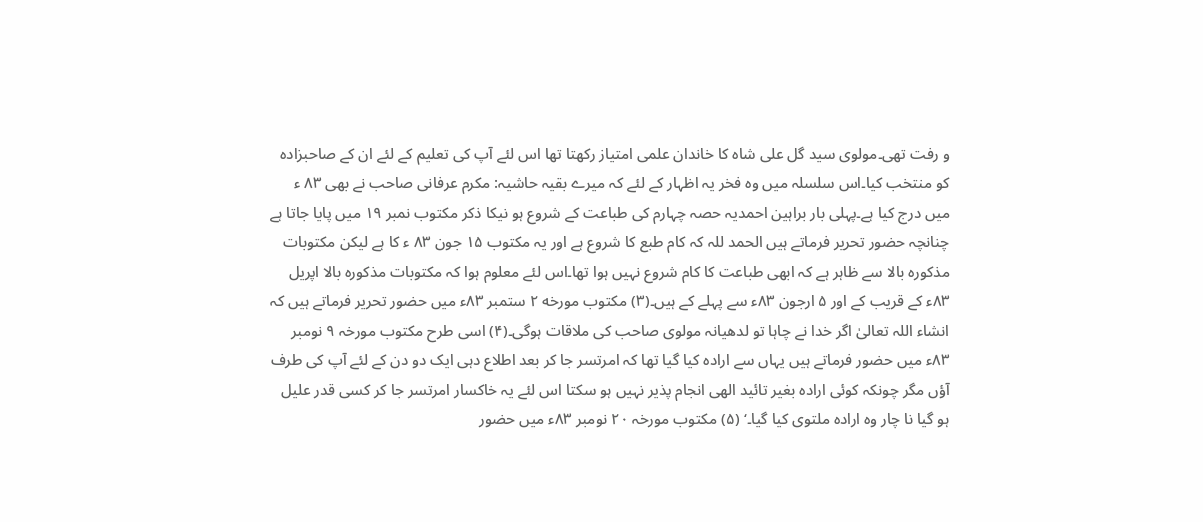و رفت تھی۔مولوی سید گل علی شاہ کا خاندان علمی امتیاز رکھتا تھا اس لئے آپ کی تعلیم کے لئے ان کے صاحبزادہ کو منتخب کیا۔اس سلسلہ میں وہ فخر یہ اظہار کے لئے کہ میرے بقیہ حاشیہ: مکرم عرفانی صاحب نے بھی ۸۳ ء میں درج کیا ہے۔پہلی بار براہین احمدیہ حصہ چہارم کی طباعت کے شروع ہو نیکا ذکر مکتوب نمبر ۱۹ میں پایا جاتا ہے چنانچہ حضور تحریر فرماتے ہیں الحمد للہ کہ کام طبع کا شروع ہے اور یہ مکتوب ۱۵ جون ۸۳ ء کا ہے لیکن مکتوبات مذکورہ بالا سے ظاہر ہے کہ ابھی طباعت کا کام شروع نہیں ہوا تھا۔اس لئے معلوم ہوا کہ مکتوبات مذکورہ بالا اپریل ۸۳ء کے قریب کے اور ۵ ارجون ۸۳ء سے پہلے کے ہیں۔(۳) مکتوب مورخه ۲ ستمبر ۸۳ء میں حضور تحریر فرماتے ہیں کہ انشاء اللہ تعالیٰ اگر خدا نے چاہا تو لدھیانہ مولوی صاحب کی ملاقات ہوگی۔(۴) اسی طرح مکتوب مورخہ ۹ نومبر ۸۳ء میں حضور فرماتے ہیں یہاں سے ارادہ کیا گیا تھا کہ امرتسر جا کر بعد اطلاع دہی ایک دو دن کے لئے آپ کی طرف آؤں مگر چونکہ کوئی ارادہ بغیر تائید الهی انجام پذیر نہیں ہو سکتا اس لئے یہ خاکسار امرتسر جا کر کسی قدر علیل ہو گیا نا چار وہ ارادہ ملتوی کیا گیا۔‘ (۵) مکتوب مورخہ ۲۰ نومبر ۸۳ء میں حضور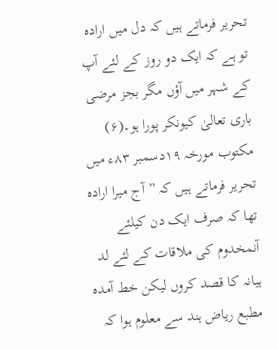تحریر فرماتے ہیں کہ دل میں ارادہ تو ہے کہ ایک دو روز کے لئے آپ کے شہر میں آؤں مگر بجز مرضی باری تعالیٰ کیونکر پورا ہو۔(۶) مکتوب مورخہ ۱۹دسمبر ۸۳ء میں تحریر فرماتے ہیں کہ ” آج میرا ارادہ تھا کہ صرف ایک دن کیلئے آنمخدوم کی ملاقات کے لئے لد ہیانہ کا قصد کروں لیکن خط آمدہ مطبع ریاض ہند سے معلوم ہوا کہ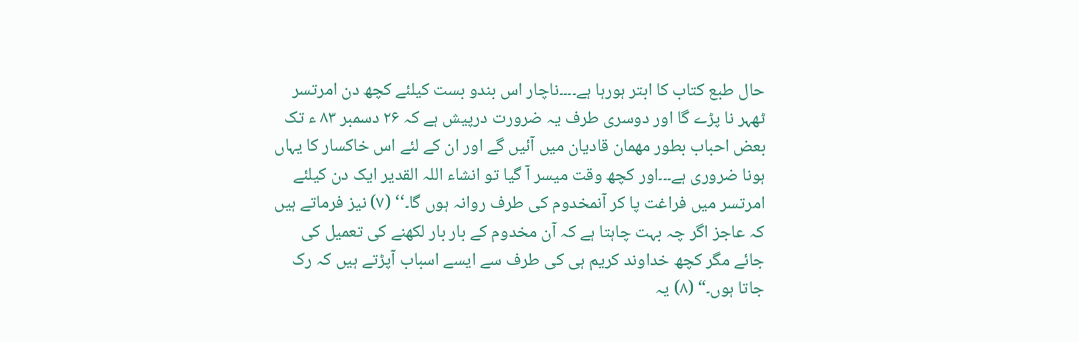حال طبع کتاب کا ابتر ہورہا ہے۔۔۔۔ناچار اس بندو بست کیلئے کچھ دن امرتسر ٹھہر نا پڑے گا اور دوسری طرف یہ ضرورت درپیش ہے کہ ۲۶ دسمبر ۸۳ ء تک بعض احباب بطور مهمان قادیان میں آئیں گے اور ان کے لئے اس خاکسار کا یہاں ہونا ضروری ہے۔۔۔اور کچھ وقت میسر آ گیا تو انشاء اللہ القدیر ایک دن کیلئے امرتسر میں فراغت پا کر آنمخدوم کی طرف روانہ ہوں گا۔‘‘ (۷) نیز فرماتے ہیں کہ عاجز اگر چہ بہت چاہتا ہے کہ آن مخدوم کے بار بار لکھنے کی تعمیل کی جائے مگر کچھ خداوند کریم ہی کی طرف سے ایسے اسباب آپڑتے ہیں کہ رک جاتا ہوں۔“ (۸) یہ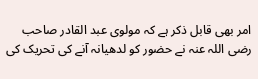امر بھی قابل ذکر ہے کہ مولوی عبد القادر صاحب رضی اللہ عنہ نے حضور کو لدھیانہ آنے کی تحریک کی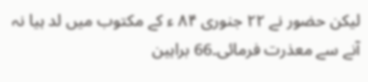لیکن حضور نے ۲۲ جنوری ۸۴ ء کے مکتوب میں لد ہیا نہ آنے سے معذرت فرمائی۔66 براہین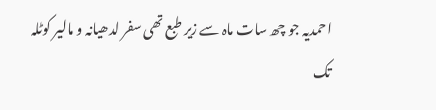احمدیہ جو چھ سات ماہ سے زیر طبع تھی سفر لدھیانہ و مالیر کوٹلہ تک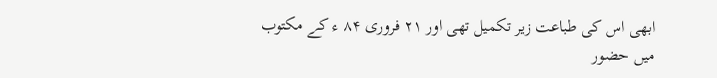ابھی اس کی طباعت زیر تکمیل تھی اور ۲۱ فروری ۸۴ ء کے مکتوب میں حضور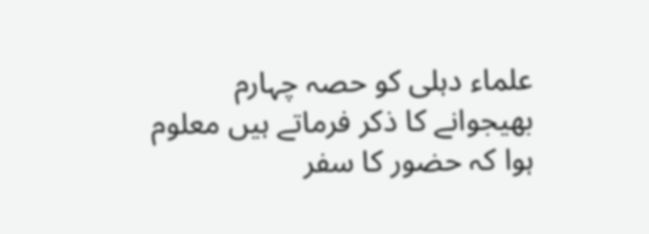علماء دہلی کو حصہ چہارم بھیجوانے کا ذکر فرماتے ہیں معلوم ہوا کہ حضور کا سفر